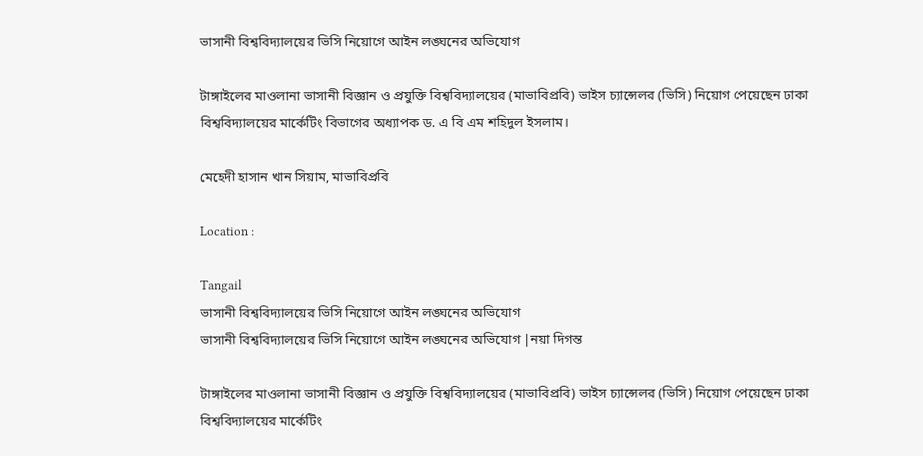ভাসানী বিশ্ববিদ্যালয়ের ভিসি নিয়োগে আইন লঙ্ঘনের অভিযোগ

টাঙ্গাইলের মাওলানা ভাসানী বিজ্ঞান ও প্রযুক্তি বিশ্ববিদ্যালয়ের (মাভাবিপ্রবি) ভাইস চ্যান্সেলর (ভিসি) নিয়োগ পেয়েছেন ঢাকা বিশ্ববিদ্যালয়ের মার্কেটিং বিভাগের অধ্যাপক ড. এ বি এম শহিদুল ইসলাম।

মেহেদী হাসান খান সিয়াম, মাভাবিপ্রবি

Location :

Tangail
ভাসানী বিশ্ববিদ্যালয়ের ভিসি নিয়োগে আইন লঙ্ঘনের অভিযোগ
ভাসানী বিশ্ববিদ্যালয়ের ভিসি নিয়োগে আইন লঙ্ঘনের অভিযোগ |নয়া দিগন্ত

টাঙ্গাইলের মাওলানা ভাসানী বিজ্ঞান ও প্রযুক্তি বিশ্ববিদ্যালয়ের (মাভাবিপ্রবি) ভাইস চ্যান্সেলর (ভিসি) নিয়োগ পেয়েছেন ঢাকা বিশ্ববিদ্যালয়ের মার্কেটিং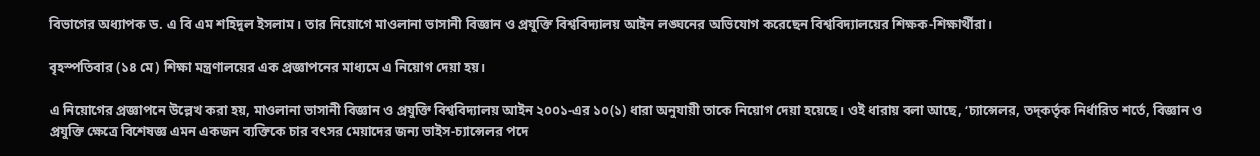বিভাগের অধ্যাপক ড. এ বি এম শহিদুল ইসলাম। তার নিয়োগে মাওলানা ভাসানী বিজ্ঞান ও প্রযুক্তি বিশ্ববিদ্যালয় আইন লঙ্ঘনের অভিযোগ করেছেন বিশ্ববিদ্যালয়ের শিক্ষক-শিক্ষার্থীরা।

বৃহস্পতিবার (১৪ মে) শিক্ষা মন্ত্রণালয়ের এক প্রজ্ঞাপনের মাধ্যমে এ নিয়োগ দেয়া হয়।

এ নিয়োগের প্রজ্ঞাপনে উল্লেখ করা হয়, মাওলানা ভাসানী বিজ্ঞান ও প্রযুক্তি বিশ্ববিদ্যালয় আইন ২০০১-এর ১০(১) ধারা অনুযায়ী তাকে নিয়োগ দেয়া হয়েছে। ওই ধারায় বলা আছে, ‘চ্যান্সেলর, তদ্কর্তৃক নির্ধারিত শর্তে, বিজ্ঞান ও প্রযুক্তি ক্ষেত্রে বিশেষজ্ঞ এমন একজন ব্যক্তিকে চার বৎসর মেয়াদের জন্য ভাইস-চ্যান্সেলর পদে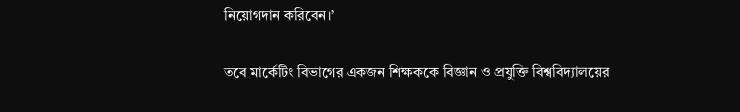নিয়োগদান করিবেন।’

তবে মার্কেটিং বিভাগের একজন শিক্ষককে বিজ্ঞান ও প্রযুক্তি বিশ্ববিদ্যালয়ের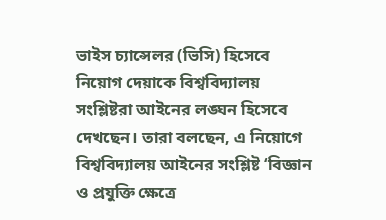ভাইস চ্যান্সেলর (ভিসি) হিসেবে নিয়োগ দেয়াকে বিশ্ববিদ্যালয় সংশ্লিষ্টরা আইনের লঙ্ঘন হিসেবে দেখছেন। তারা বলছেন, এ নিয়োগে বিশ্ববিদ্যালয় আইনের সংশ্লিষ্ট ‘বিজ্ঞান ও প্রযুক্তি ক্ষেত্রে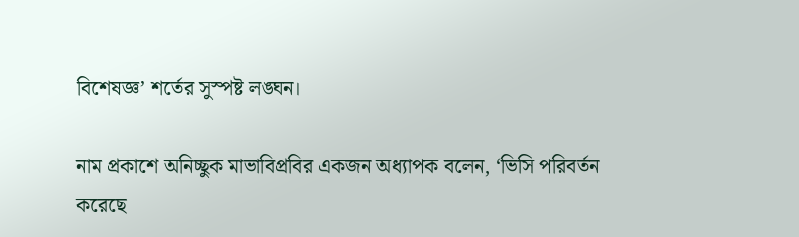বিশেষজ্ঞ’ শর্তের সুস্পষ্ট লঙ্ঘন।

নাম প্রকাশে অনিচ্ছুক মাভাবিপ্রবির একজন অধ্যাপক বলেন, ‘ভিসি পরিবর্তন করেছে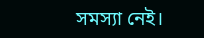সমস্যা নেই।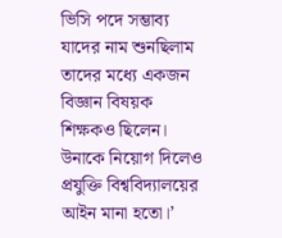ভিসি পদে সম্ভাব্য যাদের নাম শুনছিলাম তাদের মধ্যে একজন বিজ্ঞান বিষয়ক শিক্ষকও ছিলেন। উনাকে নিয়োগ দিলেও প্রযুক্তি বিশ্ববিদ্যালয়ের আইন মানা হতো।’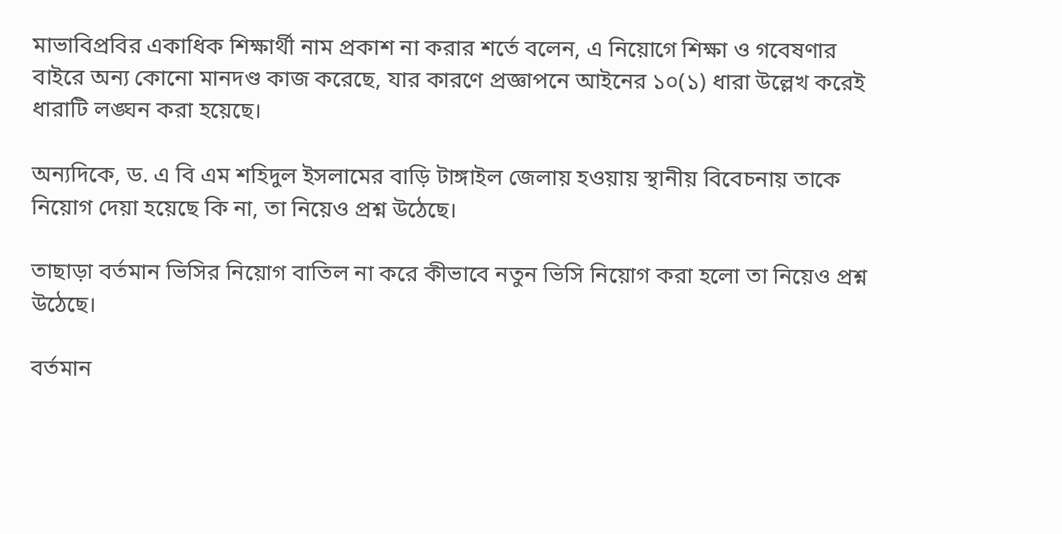মাভাবিপ্রবির একাধিক শিক্ষার্থী নাম প্রকাশ না করার শর্তে বলেন, এ নিয়োগে শিক্ষা ও গবেষণার বাইরে অন্য কোনো মানদণ্ড কাজ করেছে, যার কারণে প্রজ্ঞাপনে আইনের ১০(১) ধারা উল্লেখ করেই ধারাটি লঙ্ঘন করা হয়েছে।

অন্যদিকে, ড. এ বি এম শহিদুল ইসলামের বাড়ি টাঙ্গাইল জেলায় হওয়ায় স্থানীয় বিবেচনায় তাকে নিয়োগ দেয়া হয়েছে কি না, তা নিয়েও প্রশ্ন উঠেছে।

তাছাড়া বর্তমান ভিসির নিয়োগ বাতিল না করে কীভাবে নতুন ভিসি নিয়োগ করা হলো তা নিয়েও প্রশ্ন উঠেছে।

বর্তমান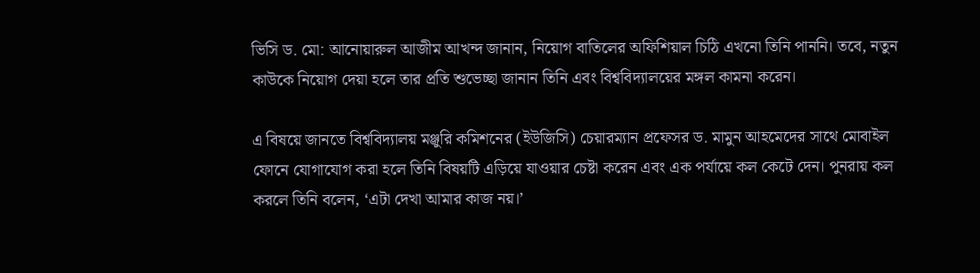ভিসি ড. মো: আনোয়ারুল আজীম আখন্দ জানান, নিয়োগ বাতিলের অফিশিয়াল চিঠি এখনো তিনি পাননি। তবে, নতুন কাউকে নিয়োগ দেয়া হলে তার প্রতি শুভেচ্ছা জানান তিনি এবং বিশ্ববিদ্যালয়ের মঙ্গল কামনা করেন।

এ বিষয়ে জানতে বিশ্ববিদ্যালয় মঞ্জুরি কমিশনের (ইউজিসি) চেয়ারম্যান প্রফেসর ড. মামুন আহমেদের সাথে মোবাইল ফোনে যোগাযোগ করা হলে তিনি বিষয়টি এড়িয়ে যাওয়ার চেষ্টা করেন এবং এক পর্যায়ে কল কেটে দেন। পুনরায় কল করলে তিনি বলেন, ‘এটা দেখা আমার কাজ নয়।’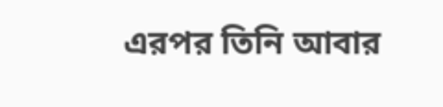এরপর তিনি আবার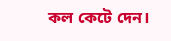কল কেটে দেন।